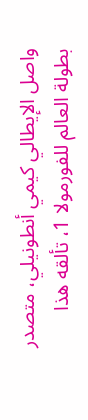واصل الإيطالي كيمي أنطونيلي، متصدر بطولة العالم للفورمولا 1، تألقه هذا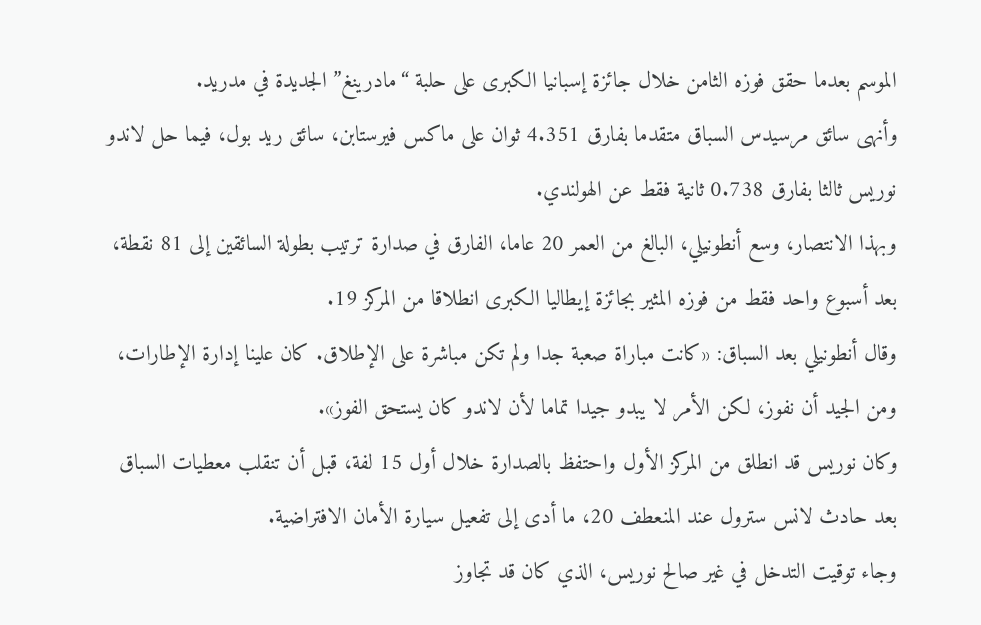الموسم بعدما حقق فوزه الثامن خلال جائزة إسبانيا الكبرى على حلبة “مادرينغ” الجديدة في مدريد.
وأنهى سائق مرسيدس السباق متقدما بفارق 4.351 ثوان على ماكس فيرستابن، سائق ريد بول، فيما حل لاندو نوريس ثالثا بفارق 0.738 ثانية فقط عن الهولندي.
وبهذا الانتصار، وسع أنطونيلي، البالغ من العمر 20 عاما، الفارق في صدارة ترتيب بطولة السائقين إلى 81 نقطة، بعد أسبوع واحد فقط من فوزه المثير بجائزة إيطاليا الكبرى انطلاقا من المركز 19.
وقال أنطونيلي بعد السباق: «كانت مباراة صعبة جدا ولم تكن مباشرة على الإطلاق. كان علينا إدارة الإطارات، ومن الجيد أن نفوز، لكن الأمر لا يبدو جيدا تماما لأن لاندو كان يستحق الفوز».
وكان نوريس قد انطلق من المركز الأول واحتفظ بالصدارة خلال أول 15 لفة، قبل أن تنقلب معطيات السباق بعد حادث لانس سترول عند المنعطف 20، ما أدى إلى تفعيل سيارة الأمان الافتراضية.
وجاء توقيت التدخل في غير صالح نوريس، الذي كان قد تجاوز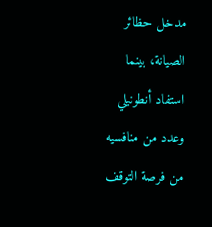مدخل حظائر الصيانة، بينما استفاد أنطونيلي وعدد من منافسيه من فرصة التوقف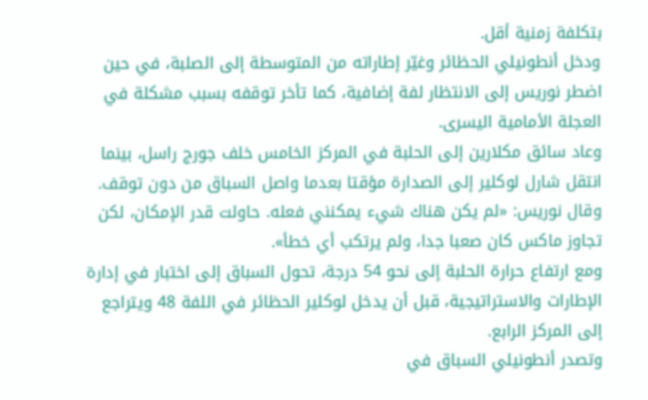بتكلفة زمنية أقل.
ودخل أنطونيلي الحظائر وغيّر إطاراته من المتوسطة إلى الصلبة، في حين اضطر نوريس إلى الانتظار لفة إضافية، كما تأخر توقفه بسبب مشكلة في العجلة الأمامية اليسرى.
وعاد سائق مكلارين إلى الحلبة في المركز الخامس خلف جورج راسل، بينما انتقل شارل لوكلير إلى الصدارة مؤقتا بعدما واصل السباق من دون توقف.
وقال نوريس: «لم يكن هناك شيء يمكنني فعله. حاولت قدر الإمكان، لكن تجاوز ماكس كان صعبا جدا، ولم يرتكب أي خطأ».
ومع ارتفاع حرارة الحلبة إلى نحو 54 درجة، تحول السباق إلى اختبار في إدارة الإطارات والاستراتيجية، قبل أن يدخل لوكلير الحظائر في اللفة 48 ويتراجع إلى المركز الرابع.
وتصدر أنطونيلي السباق في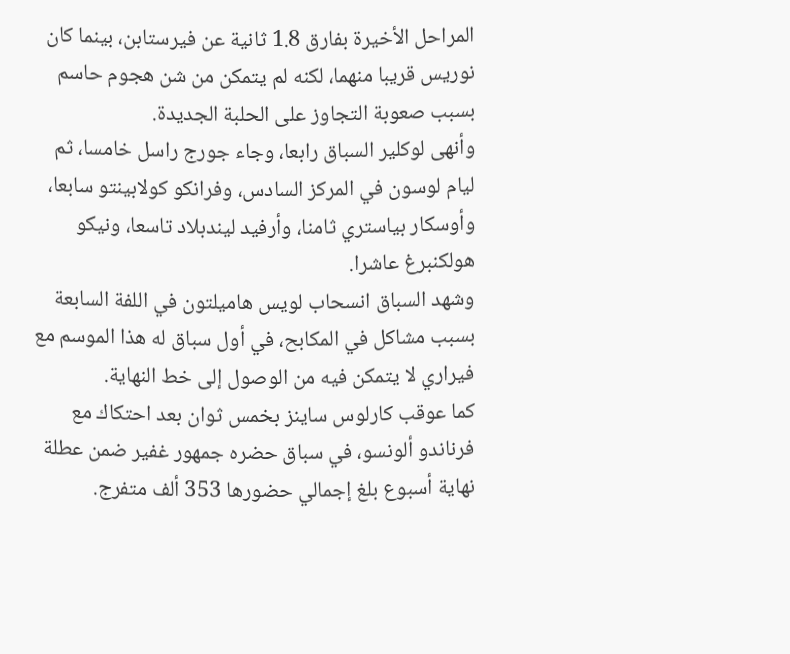المراحل الأخيرة بفارق 1.8 ثانية عن فيرستابن، بينما كان نوريس قريبا منهما، لكنه لم يتمكن من شن هجوم حاسم بسبب صعوبة التجاوز على الحلبة الجديدة.
وأنهى لوكلير السباق رابعا، وجاء جورج راسل خامسا، ثم ليام لوسون في المركز السادس، وفرانكو كولابينتو سابعا، وأوسكار بياستري ثامنا، وأرفيد ليندبلاد تاسعا، ونيكو هولكنبرغ عاشرا.
وشهد السباق انسحاب لويس هاميلتون في اللفة السابعة بسبب مشاكل في المكابح، في أول سباق له هذا الموسم مع فيراري لا يتمكن فيه من الوصول إلى خط النهاية.
كما عوقب كارلوس ساينز بخمس ثوان بعد احتكاك مع فرناندو ألونسو، في سباق حضره جمهور غفير ضمن عطلة نهاية أسبوع بلغ إجمالي حضورها 353 ألف متفرج.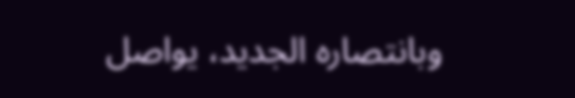وبانتصاره الجديد، يواصل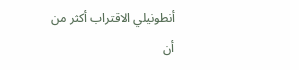أنطونيلي الاقتراب أكثر من أن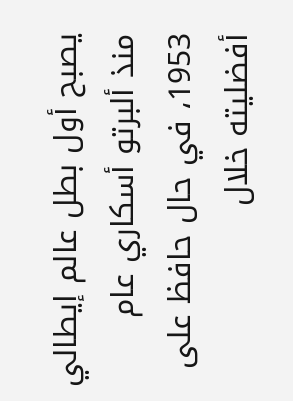يصبح أول بطل عالم إيطالي منذ ألبرتو أسكاري عام 1953، في حال حافظ على أفضليته خلال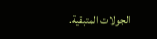الجولات المتبقية.